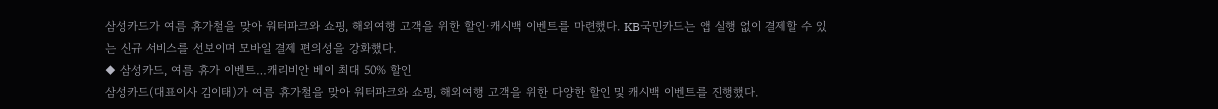삼성카드가 여름 휴가철을 맞아 워터파크와 쇼핑, 해외여행 고객을 위한 할인·캐시백 이벤트를 마련했다. KB국민카드는 앱 실행 없이 결제할 수 있는 신규 서비스를 선보이며 모바일 결제 편의성을 강화했다.
◆ 삼성카드, 여름 휴가 이벤트…캐리비안 베이 최대 50% 할인
삼성카드(대표이사 김이태)가 여름 휴가철을 맞아 워터파크와 쇼핑, 해외여행 고객을 위한 다양한 할인 및 캐시백 이벤트를 진행했다.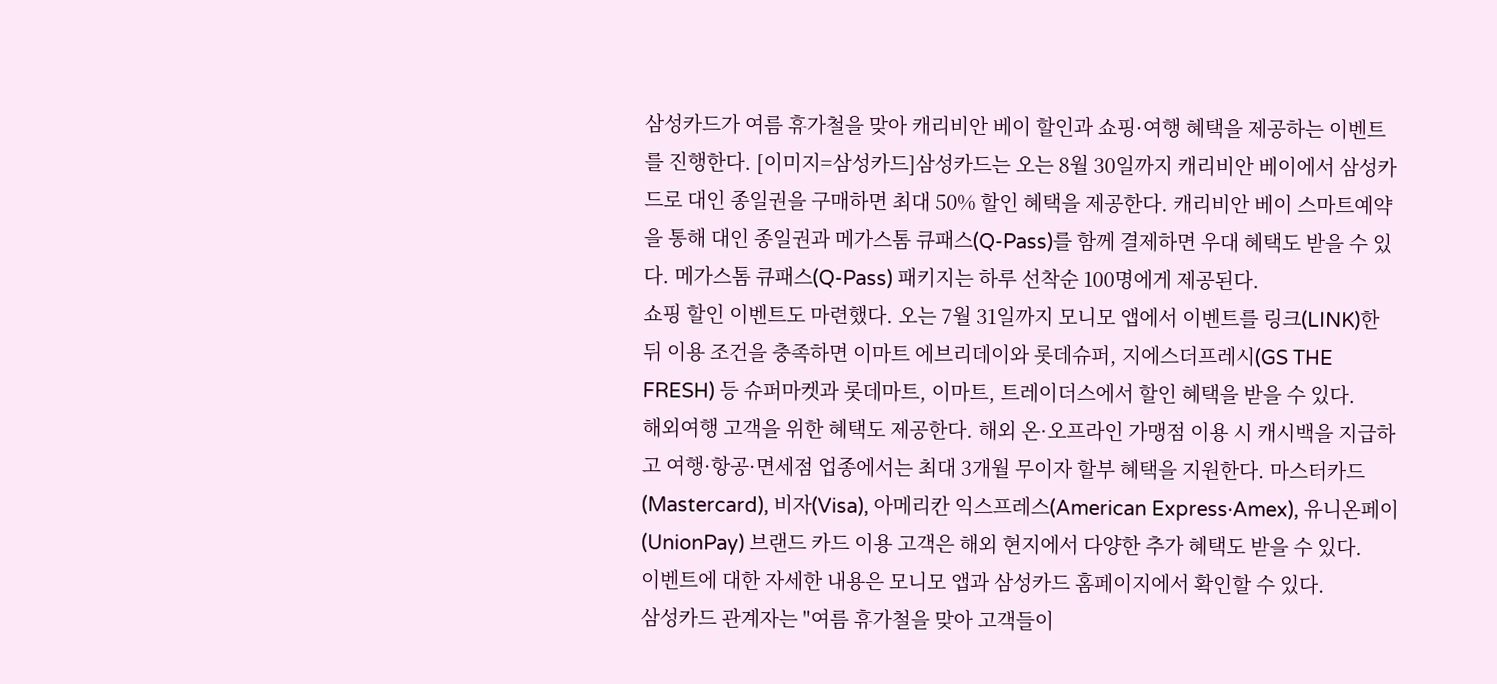삼성카드가 여름 휴가철을 맞아 캐리비안 베이 할인과 쇼핑·여행 혜택을 제공하는 이벤트를 진행한다. [이미지=삼성카드]삼성카드는 오는 8월 30일까지 캐리비안 베이에서 삼성카드로 대인 종일권을 구매하면 최대 50% 할인 혜택을 제공한다. 캐리비안 베이 스마트예약을 통해 대인 종일권과 메가스톰 큐패스(Q-Pass)를 함께 결제하면 우대 혜택도 받을 수 있다. 메가스톰 큐패스(Q-Pass) 패키지는 하루 선착순 100명에게 제공된다.
쇼핑 할인 이벤트도 마련했다. 오는 7월 31일까지 모니모 앱에서 이벤트를 링크(LINK)한 뒤 이용 조건을 충족하면 이마트 에브리데이와 롯데슈퍼, 지에스더프레시(GS THE FRESH) 등 슈퍼마켓과 롯데마트, 이마트, 트레이더스에서 할인 혜택을 받을 수 있다.
해외여행 고객을 위한 혜택도 제공한다. 해외 온·오프라인 가맹점 이용 시 캐시백을 지급하고 여행·항공·면세점 업종에서는 최대 3개월 무이자 할부 혜택을 지원한다. 마스터카드(Mastercard), 비자(Visa), 아메리칸 익스프레스(American Express·Amex), 유니온페이(UnionPay) 브랜드 카드 이용 고객은 해외 현지에서 다양한 추가 혜택도 받을 수 있다.
이벤트에 대한 자세한 내용은 모니모 앱과 삼성카드 홈페이지에서 확인할 수 있다.
삼성카드 관계자는 "여름 휴가철을 맞아 고객들이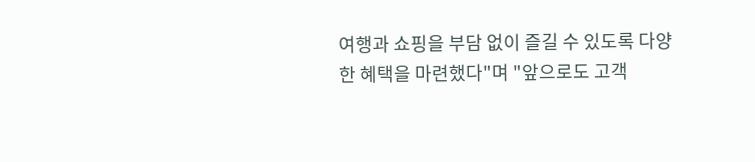여행과 쇼핑을 부담 없이 즐길 수 있도록 다양한 혜택을 마련했다"며 "앞으로도 고객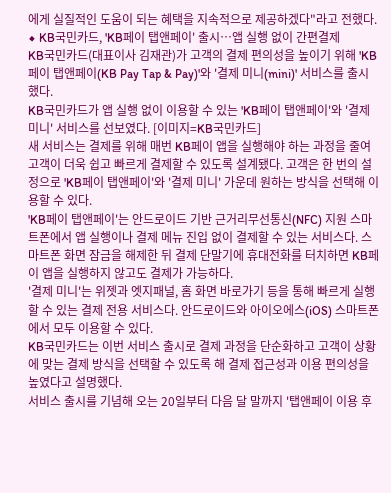에게 실질적인 도움이 되는 혜택을 지속적으로 제공하겠다"라고 전했다.
◆ KB국민카드, 'KB페이 탭앤페이' 출시…앱 실행 없이 간편결제
KB국민카드(대표이사 김재관)가 고객의 결제 편의성을 높이기 위해 'KB페이 탭앤페이(KB Pay Tap & Pay)'와 '결제 미니(mini)' 서비스를 출시했다.
KB국민카드가 앱 실행 없이 이용할 수 있는 'KB페이 탭앤페이'와 '결제 미니' 서비스를 선보였다. [이미지=KB국민카드]
새 서비스는 결제를 위해 매번 KB페이 앱을 실행해야 하는 과정을 줄여 고객이 더욱 쉽고 빠르게 결제할 수 있도록 설계됐다. 고객은 한 번의 설정으로 'KB페이 탭앤페이'와 '결제 미니' 가운데 원하는 방식을 선택해 이용할 수 있다.
'KB페이 탭앤페이'는 안드로이드 기반 근거리무선통신(NFC) 지원 스마트폰에서 앱 실행이나 결제 메뉴 진입 없이 결제할 수 있는 서비스다. 스마트폰 화면 잠금을 해제한 뒤 결제 단말기에 휴대전화를 터치하면 KB페이 앱을 실행하지 않고도 결제가 가능하다.
'결제 미니'는 위젯과 엣지패널, 홈 화면 바로가기 등을 통해 빠르게 실행할 수 있는 결제 전용 서비스다. 안드로이드와 아이오에스(iOS) 스마트폰에서 모두 이용할 수 있다.
KB국민카드는 이번 서비스 출시로 결제 과정을 단순화하고 고객이 상황에 맞는 결제 방식을 선택할 수 있도록 해 결제 접근성과 이용 편의성을 높였다고 설명했다.
서비스 출시를 기념해 오는 20일부터 다음 달 말까지 '탭앤페이 이용 후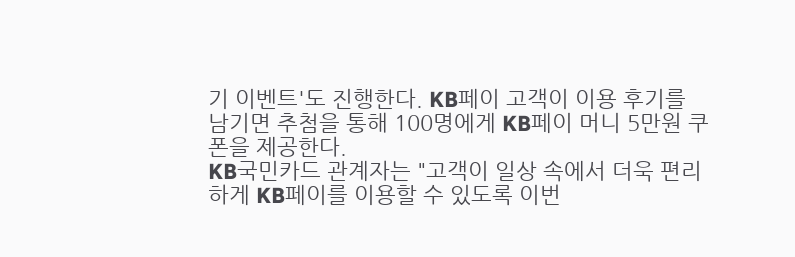기 이벤트'도 진행한다. KB페이 고객이 이용 후기를 남기면 추첨을 통해 100명에게 KB페이 머니 5만원 쿠폰을 제공한다.
KB국민카드 관계자는 "고객이 일상 속에서 더욱 편리하게 KB페이를 이용할 수 있도록 이번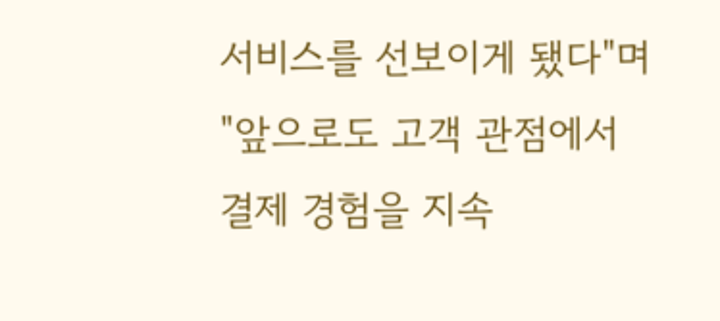서비스를 선보이게 됐다"며 "앞으로도 고객 관점에서 결제 경험을 지속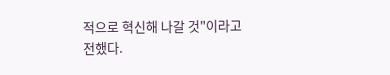적으로 혁신해 나갈 것"이라고 전했다.